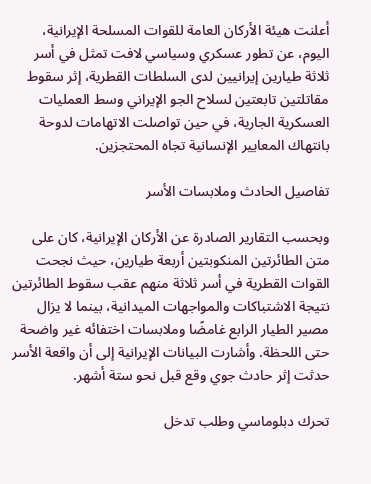أعلنت هيئة الأركان العامة للقوات المسلحة الإيرانية، اليوم، عن تطور عسكري وسياسي لافت تمثل في أسر ثلاثة طيارين إيرانيين لدى السلطات القطرية، إثر سقوط مقاتلتين تابعتين لسلاح الجو الإيراني وسط العمليات العسكرية الجارية، في حين تواصلت الاتهامات لدوحة بانتهاك المعايير الإنسانية تجاه المحتجزين.

تفاصيل الحادث وملابسات الأسر

وبحسب التقارير الصادرة عن الأركان الإيرانية، كان على متن الطائرتين المنكوبتين أربعة طيارين، حيث نجحت القوات القطرية في أسر ثلاثة منهم عقب سقوط الطائرتين نتيجة الاشتباكات والمواجهات الميدانية، بينما لا يزال مصير الطيار الرابع غامضًا وملابسات اختفائه غير واضحة حتى اللحظة. وأشارت البيانات الإيرانية إلى أن واقعة الأسر حدثت إثر حادث جوي وقع قبل نحو ستة أشهر.

تحرك دبلوماسي وطلب تدخل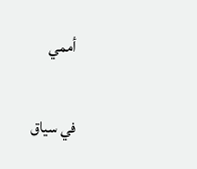أممي

في سياق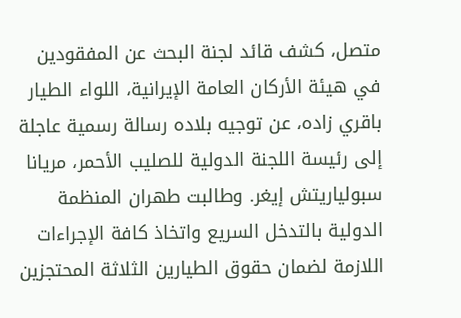متصل، كشف قائد لجنة البحث عن المفقودين في هيئة الأركان العامة الإيرانية، اللواء الطيار باقري زاده، عن توجيه بلاده رسالة رسمية عاجلة إلى رئيسة اللجنة الدولية للصليب الأحمر، مريانا سبولياريتش إيغر. وطالبت طهران المنظمة الدولية بالتدخل السريع واتخاذ كافة الإجراءات اللازمة لضمان حقوق الطيارين الثلاثة المحتجزين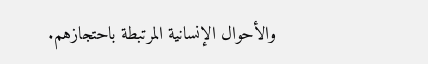والأحوال الإنسانية المرتبطة باحتجازهم.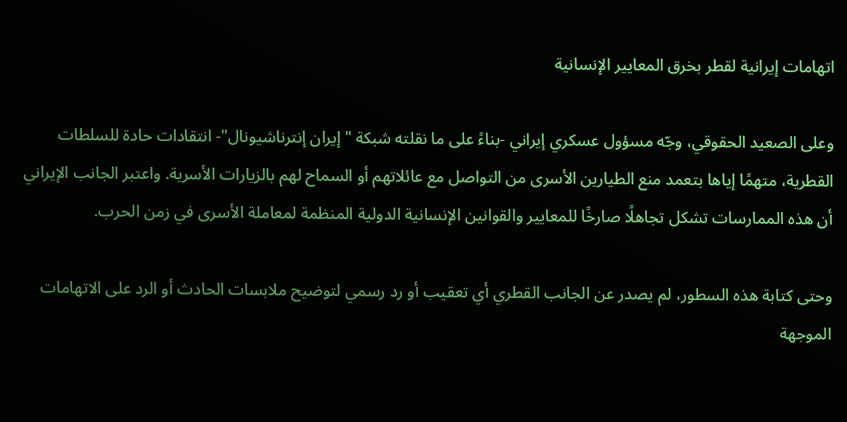اتهامات إيرانية لقطر بخرق المعايير الإنسانية

وعلى الصعيد الحقوقي، وجّه مسؤول عسكري إيراني -بناءً على ما نقلته شبكة "إيران إنترناشيونال"- انتقادات حادة للسلطات القطرية، متهمًا إياها بتعمد منع الطيارين الأسرى من التواصل مع عائلاتهم أو السماح لهم بالزيارات الأسرية. واعتبر الجانب الإيراني أن هذه الممارسات تشكل تجاهلًا صارخًا للمعايير والقوانين الإنسانية الدولية المنظمة لمعاملة الأسرى في زمن الحرب.

وحتى كتابة هذه السطور، لم يصدر عن الجانب القطري أي تعقيب أو رد رسمي لتوضيح ملابسات الحادث أو الرد على الاتهامات الموجهة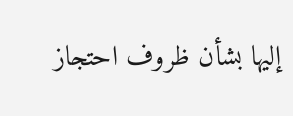إليها بشأن ظروف احتجاز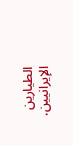الطيارين الإيرانيين.